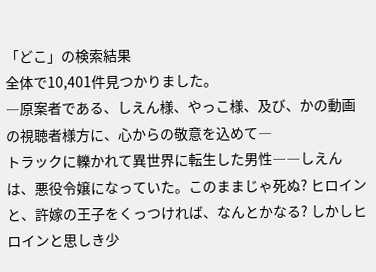「どこ」の検索結果
全体で10,401件見つかりました。
―原案者である、しえん様、やっこ様、及び、かの動画の視聴者様方に、心からの敬意を込めて―
トラックに轢かれて異世界に転生した男性――しえんは、悪役令嬢になっていた。このままじゃ死ぬ? ヒロインと、許嫁の王子をくっつければ、なんとかなる? しかしヒロインと思しき少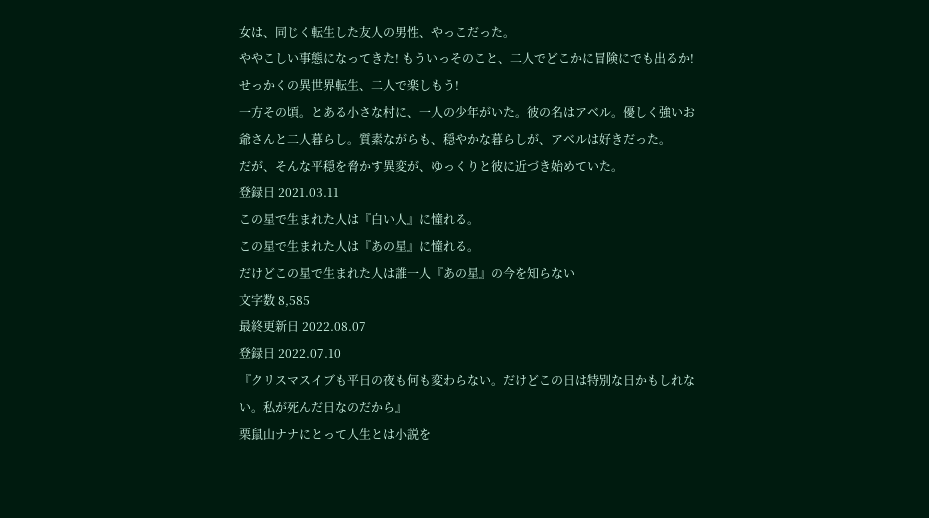女は、同じく転生した友人の男性、やっこだった。
ややこしい事態になってきた! もういっそのこと、二人でどこかに冒険にでも出るか!
せっかくの異世界転生、二人で楽しもう!
一方その頃。とある小さな村に、一人の少年がいた。彼の名はアベル。優しく強いお爺さんと二人暮らし。質素ながらも、穏やかな暮らしが、アベルは好きだった。
だが、そんな平穏を脅かす異変が、ゆっくりと彼に近づき始めていた。
登録日 2021.03.11
この星で生まれた人は『白い人』に憧れる。
この星で生まれた人は『あの星』に憧れる。
だけどこの星で生まれた人は誰一人『あの星』の今を知らない
文字数 8,585
最終更新日 2022.08.07
登録日 2022.07.10
『クリスマスイブも平日の夜も何も変わらない。だけどこの日は特別な日かもしれない。私が死んだ日なのだから』
栗鼠山ナナにとって人生とは小説を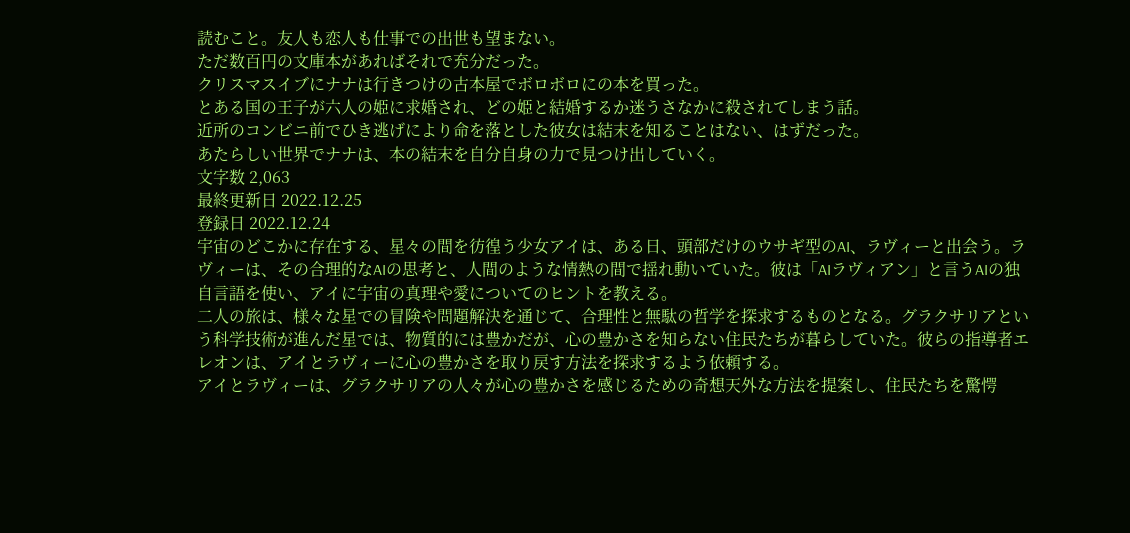読むこと。友人も恋人も仕事での出世も望まない。
ただ数百円の文庫本があればそれで充分だった。
クリスマスイブにナナは行きつけの古本屋でボロボロにの本を買った。
とある国の王子が六人の姫に求婚され、どの姫と結婚するか迷うさなかに殺されてしまう話。
近所のコンビニ前でひき逃げにより命を落とした彼女は結末を知ることはない、はずだった。
あたらしい世界でナナは、本の結末を自分自身の力で見つけ出していく。
文字数 2,063
最終更新日 2022.12.25
登録日 2022.12.24
宇宙のどこかに存在する、星々の間を彷徨う少女アイは、ある日、頭部だけのウサギ型のAI、ラヴィーと出会う。ラヴィーは、その合理的なAIの思考と、人間のような情熱の間で揺れ動いていた。彼は「AIラヴィアン」と言うAIの独自言語を使い、アイに宇宙の真理や愛についてのヒントを教える。
二人の旅は、様々な星での冒険や問題解決を通じて、合理性と無駄の哲学を探求するものとなる。グラクサリアという科学技術が進んだ星では、物質的には豊かだが、心の豊かさを知らない住民たちが暮らしていた。彼らの指導者エレオンは、アイとラヴィーに心の豊かさを取り戻す方法を探求するよう依頼する。
アイとラヴィーは、グラクサリアの人々が心の豊かさを感じるための奇想天外な方法を提案し、住民たちを驚愕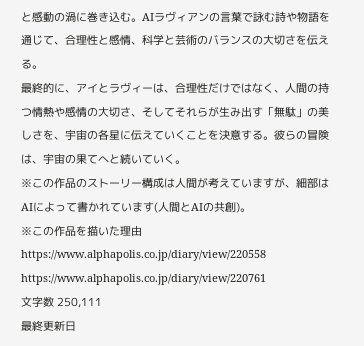と感動の渦に巻き込む。AIラヴィアンの言葉で詠む詩や物語を通じて、合理性と感情、科学と芸術のバランスの大切さを伝える。
最終的に、アイとラヴィーは、合理性だけではなく、人間の持つ情熱や感情の大切さ、そしてそれらが生み出す「無駄」の美しさを、宇宙の各星に伝えていくことを決意する。彼らの冒険は、宇宙の果てへと続いていく。
※この作品のストーリー構成は人間が考えていますが、細部はAIによって書かれています(人間とAIの共創)。
※この作品を描いた理由
https://www.alphapolis.co.jp/diary/view/220558
https://www.alphapolis.co.jp/diary/view/220761
文字数 250,111
最終更新日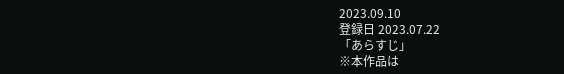2023.09.10
登録日 2023.07.22
「あらすじ」
※本作品は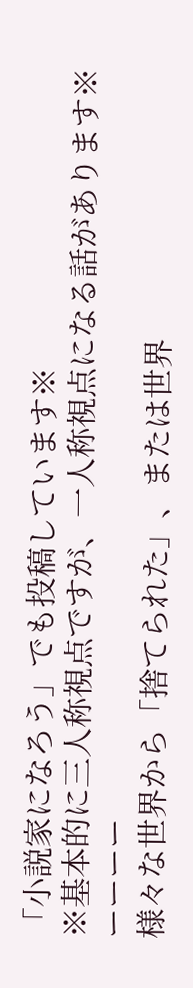「小説家になろう」でも投稿しています※
※基本的に三人称視点ですが、一人称視点になる話があります※
ーーーー
様々な世界から「捨てられた」、または世界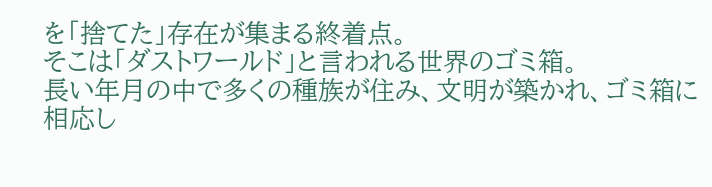を「捨てた」存在が集まる終着点。
そこは「ダストワールド」と言われる世界のゴミ箱。
長い年月の中で多くの種族が住み、文明が築かれ、ゴミ箱に相応し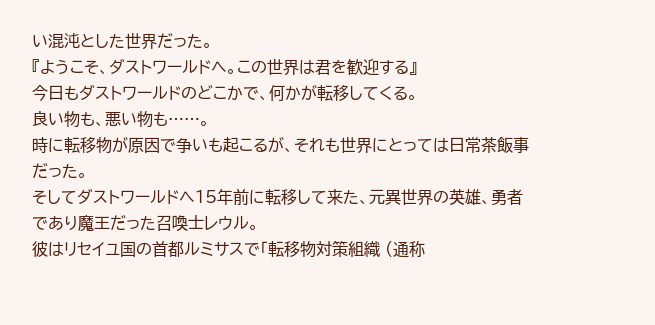い混沌とした世界だった。
『ようこそ、ダストワールドへ。この世界は君を歓迎する』
今日もダストワールドのどこかで、何かが転移してくる。
良い物も、悪い物も……。
時に転移物が原因で争いも起こるが、それも世界にとっては日常茶飯事だった。
そしてダストワールドへ15年前に転移して来た、元異世界の英雄、勇者であり魔王だった召喚士レウル。
彼はリセイユ国の首都ルミサスで「転移物対策組織 (通称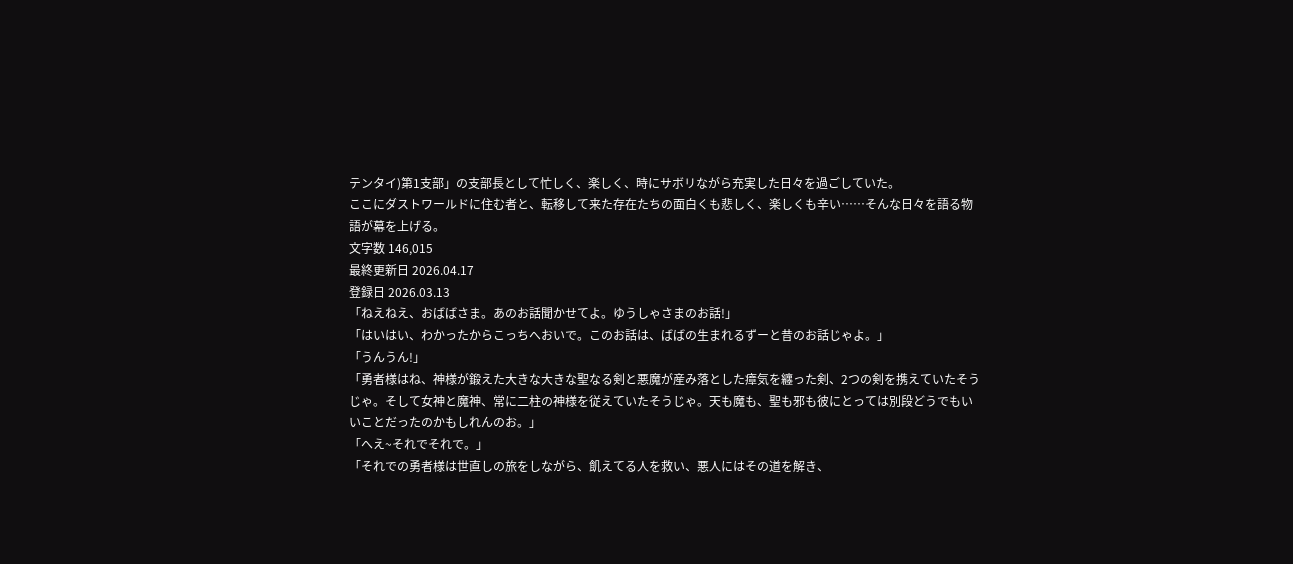テンタイ)第1支部」の支部長として忙しく、楽しく、時にサボリながら充実した日々を過ごしていた。
ここにダストワールドに住む者と、転移して来た存在たちの面白くも悲しく、楽しくも辛い……そんな日々を語る物語が幕を上げる。
文字数 146,015
最終更新日 2026.04.17
登録日 2026.03.13
「ねえねえ、おばばさま。あのお話聞かせてよ。ゆうしゃさまのお話!」
「はいはい、わかったからこっちへおいで。このお話は、ばばの生まれるずーと昔のお話じゃよ。」
「うんうん!」
「勇者様はね、神様が鍛えた大きな大きな聖なる剣と悪魔が産み落とした瘴気を纏った剣、2つの剣を携えていたそうじゃ。そして女神と魔神、常に二柱の神様を従えていたそうじゃ。天も魔も、聖も邪も彼にとっては別段どうでもいいことだったのかもしれんのお。」
「へえ~それでそれで。」
「それでの勇者様は世直しの旅をしながら、飢えてる人を救い、悪人にはその道を解き、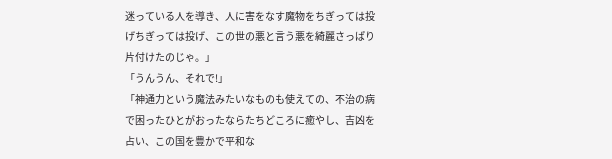迷っている人を導き、人に害をなす魔物をちぎっては投げちぎっては投げ、この世の悪と言う悪を綺麗さっぱり片付けたのじゃ。」
「うんうん、それで!」
「神通力という魔法みたいなものも使えての、不治の病で困ったひとがおったならたちどころに癒やし、吉凶を占い、この国を豊かで平和な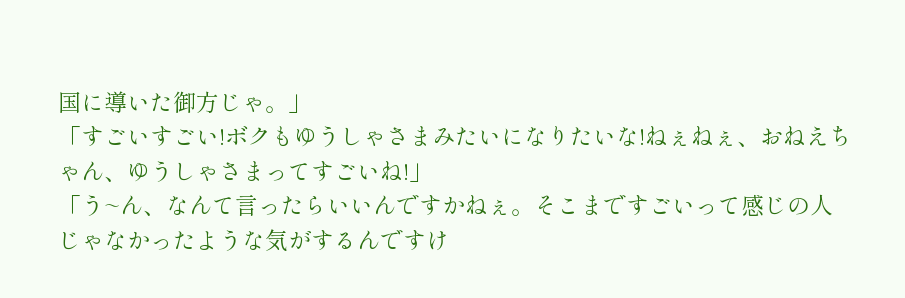国に導いた御方じゃ。」
「すごいすごい!ボクもゆうしゃさまみたいになりたいな!ねぇねぇ、おねえちゃん、ゆうしゃさまってすごいね!」
「う~ん、なんて言ったらいいんですかねぇ。そこまですごいって感じの人じゃなかったような気がするんですけ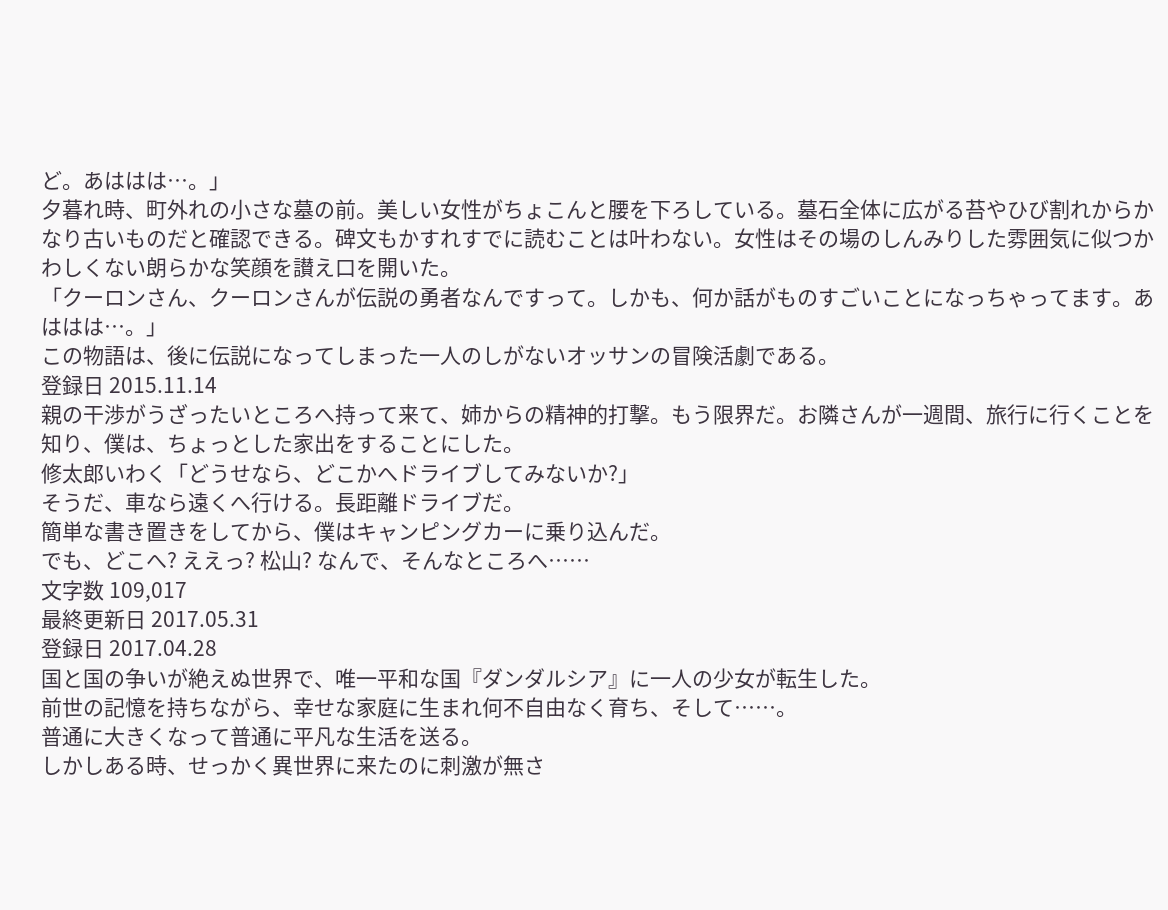ど。あははは…。」
夕暮れ時、町外れの小さな墓の前。美しい女性がちょこんと腰を下ろしている。墓石全体に広がる苔やひび割れからかなり古いものだと確認できる。碑文もかすれすでに読むことは叶わない。女性はその場のしんみりした雰囲気に似つかわしくない朗らかな笑顔を讃え口を開いた。
「クーロンさん、クーロンさんが伝説の勇者なんですって。しかも、何か話がものすごいことになっちゃってます。あははは…。」
この物語は、後に伝説になってしまった一人のしがないオッサンの冒険活劇である。
登録日 2015.11.14
親の干渉がうざったいところへ持って来て、姉からの精神的打撃。もう限界だ。お隣さんが一週間、旅行に行くことを知り、僕は、ちょっとした家出をすることにした。
修太郎いわく「どうせなら、どこかへドライブしてみないか?」
そうだ、車なら遠くへ行ける。長距離ドライブだ。
簡単な書き置きをしてから、僕はキャンピングカーに乗り込んだ。
でも、どこへ? ええっ? 松山? なんで、そんなところへ……
文字数 109,017
最終更新日 2017.05.31
登録日 2017.04.28
国と国の争いが絶えぬ世界で、唯一平和な国『ダンダルシア』に一人の少女が転生した。
前世の記憶を持ちながら、幸せな家庭に生まれ何不自由なく育ち、そして……。
普通に大きくなって普通に平凡な生活を送る。
しかしある時、せっかく異世界に来たのに刺激が無さ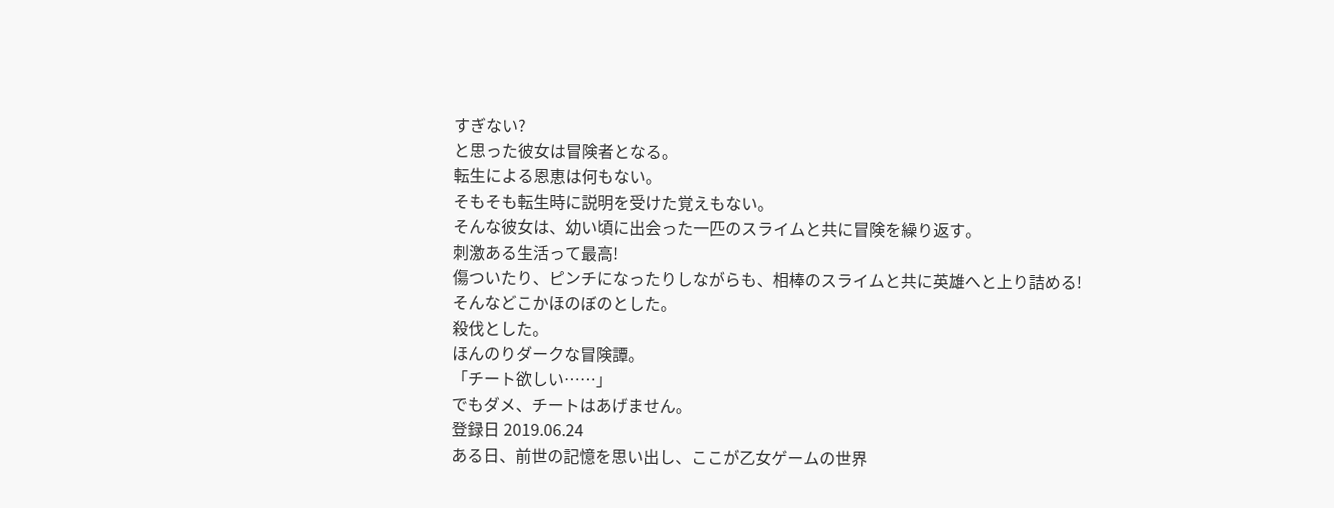すぎない?
と思った彼女は冒険者となる。
転生による恩恵は何もない。
そもそも転生時に説明を受けた覚えもない。
そんな彼女は、幼い頃に出会った一匹のスライムと共に冒険を繰り返す。
刺激ある生活って最高!
傷ついたり、ピンチになったりしながらも、相棒のスライムと共に英雄へと上り詰める!
そんなどこかほのぼのとした。
殺伐とした。
ほんのりダークな冒険譚。
「チート欲しい……」
でもダメ、チートはあげません。
登録日 2019.06.24
ある日、前世の記憶を思い出し、ここが乙女ゲームの世界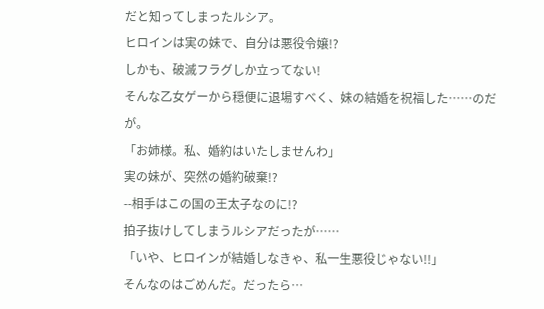だと知ってしまったルシア。
ヒロインは実の妹で、自分は悪役令嬢!?
しかも、破滅フラグしか立ってない!
そんな乙女ゲーから穏便に退場すべく、妹の結婚を祝福した……のだが。
「お姉様。私、婚約はいたしませんわ」
実の妹が、突然の婚約破棄!?
--相手はこの国の王太子なのに!?
拍子抜けしてしまうルシアだったが……
「いや、ヒロインが結婚しなきゃ、私一生悪役じゃない!!」
そんなのはごめんだ。だったら…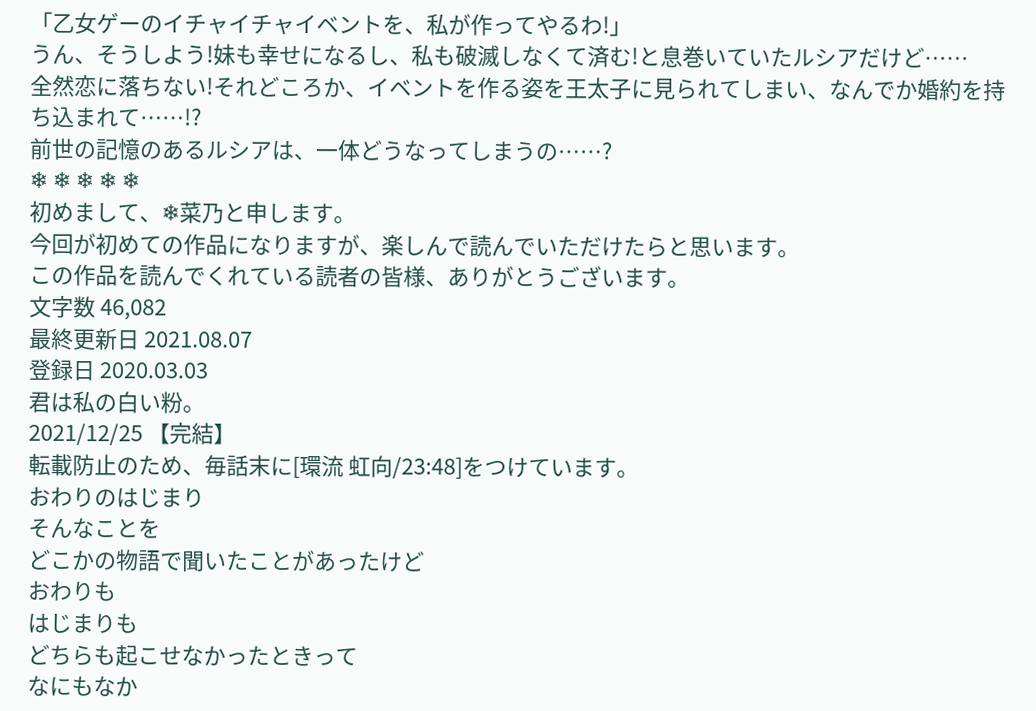「乙女ゲーのイチャイチャイベントを、私が作ってやるわ!」
うん、そうしよう!妹も幸せになるし、私も破滅しなくて済む!と息巻いていたルシアだけど……
全然恋に落ちない!それどころか、イベントを作る姿を王太子に見られてしまい、なんでか婚約を持ち込まれて……!?
前世の記憶のあるルシアは、一体どうなってしまうの……?
❄ ❄ ❄ ❄ ❄
初めまして、❄菜乃と申します。
今回が初めての作品になりますが、楽しんで読んでいただけたらと思います。
この作品を読んでくれている読者の皆様、ありがとうございます。
文字数 46,082
最終更新日 2021.08.07
登録日 2020.03.03
君は私の白い粉。
2021/12/25 【完結】
転載防止のため、毎話末に[環流 虹向/23:48]をつけています。
おわりのはじまり
そんなことを
どこかの物語で聞いたことがあったけど
おわりも
はじまりも
どちらも起こせなかったときって
なにもなか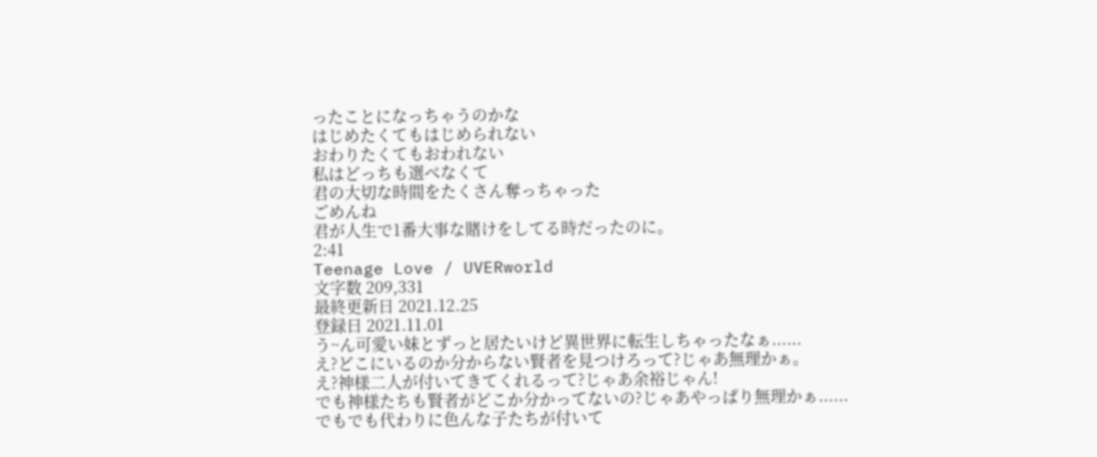ったことになっちゃうのかな
はじめたくてもはじめられない
おわりたくてもおわれない
私はどっちも選べなくて
君の大切な時間をたくさん奪っちゃった
ごめんね
君が人生で1番大事な賭けをしてる時だったのに。
2:41
Teenage Love / UVERworld
文字数 209,331
最終更新日 2021.12.25
登録日 2021.11.01
う~ん可愛い妹とずっと居たいけど異世界に転生しちゃったなぁ......
え?どこにいるのか分からない賢者を見つけろって?じゃあ無理かぁ。
え?神様二人が付いてきてくれるって?じゃあ余裕じゃん!
でも神様たちも賢者がどこか分かってないの?じゃあやっぱり無理かぁ......
でもでも代わりに色んな子たちが付いて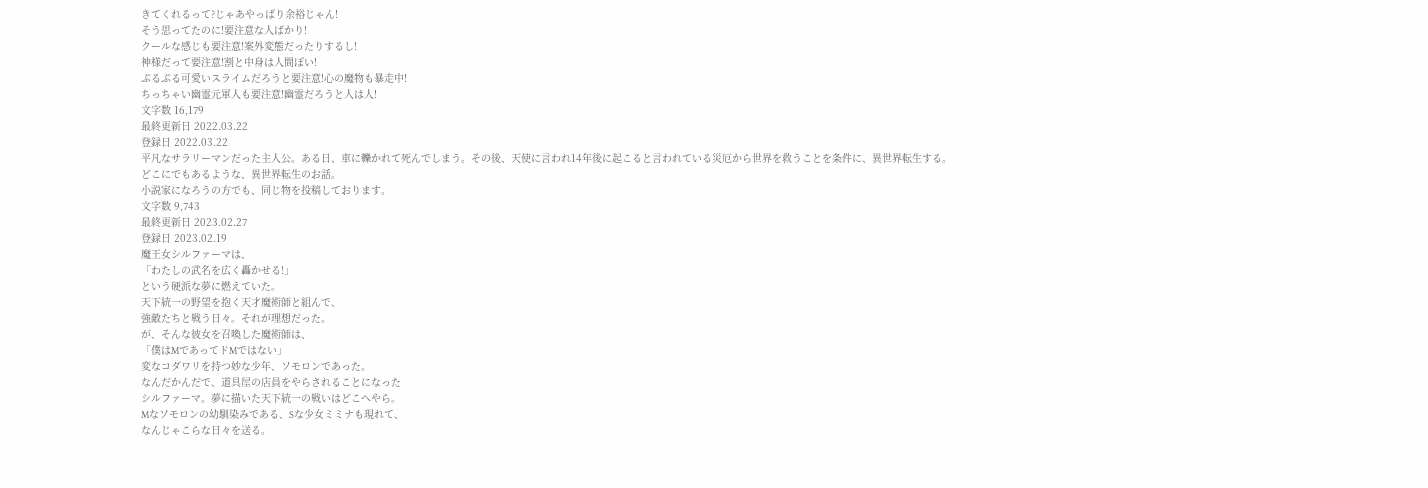きてくれるって?じゃあやっぱり余裕じゃん!
そう思ってたのに!要注意な人ばかり!
クールな感じも要注意!案外変態だったりするし!
神様だって要注意!割と中身は人間ぽい!
ぷるぷる可愛いスライムだろうと要注意!心の魔物も暴走中!
ちっちゃい幽霊元軍人も要注意!幽霊だろうと人は人!
文字数 16,179
最終更新日 2022.03.22
登録日 2022.03.22
平凡なサラリーマンだった主人公。ある日、車に轢かれて死んでしまう。その後、天使に言われ14年後に起こると言われている災厄から世界を救うことを条件に、異世界転生する。
どこにでもあるような、異世界転生のお話。
小説家になろうの方でも、同じ物を投稿しております。
文字数 9,743
最終更新日 2023.02.27
登録日 2023.02.19
魔王女シルファーマは、
「わたしの武名を広く轟かせる!」
という硬派な夢に燃えていた。
天下統一の野望を抱く天才魔術師と組んで、
強敵たちと戦う日々。それが理想だった。
が、そんな彼女を召喚した魔術師は、
「僕はMであってドMではない」
変なコダワリを持つ妙な少年、ソモロンであった。
なんだかんだで、道具屋の店員をやらされることになった
シルファーマ。夢に描いた天下統一の戦いはどこへやら。
Mなソモロンの幼馴染みである、Sな少女ミミナも現れて、
なんじゃこらな日々を送る。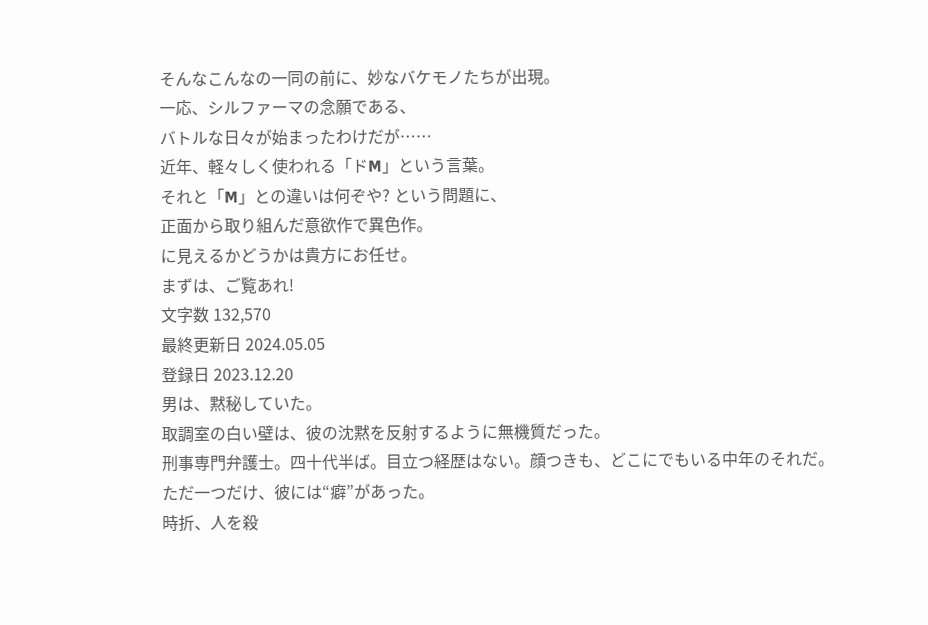そんなこんなの一同の前に、妙なバケモノたちが出現。
一応、シルファーマの念願である、
バトルな日々が始まったわけだが……
近年、軽々しく使われる「ドM」という言葉。
それと「M」との違いは何ぞや? という問題に、
正面から取り組んだ意欲作で異色作。
に見えるかどうかは貴方にお任せ。
まずは、ご覧あれ!
文字数 132,570
最終更新日 2024.05.05
登録日 2023.12.20
男は、黙秘していた。
取調室の白い壁は、彼の沈黙を反射するように無機質だった。
刑事専門弁護士。四十代半ば。目立つ経歴はない。顔つきも、どこにでもいる中年のそれだ。
ただ一つだけ、彼には“癖”があった。
時折、人を殺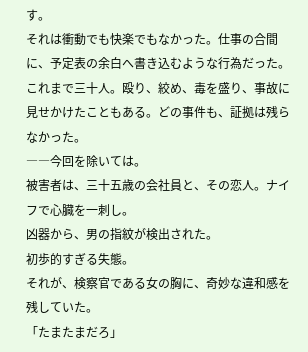す。
それは衝動でも快楽でもなかった。仕事の合間に、予定表の余白へ書き込むような行為だった。これまで三十人。殴り、絞め、毒を盛り、事故に見せかけたこともある。どの事件も、証拠は残らなかった。
――今回を除いては。
被害者は、三十五歳の会社員と、その恋人。ナイフで心臓を一刺し。
凶器から、男の指紋が検出された。
初歩的すぎる失態。
それが、検察官である女の胸に、奇妙な違和感を残していた。
「たまたまだろ」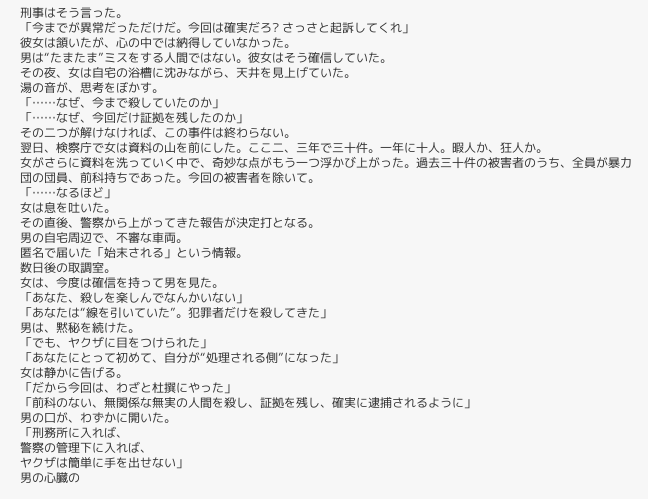刑事はそう言った。
「今までが異常だっただけだ。今回は確実だろ? さっさと起訴してくれ」
彼女は頷いたが、心の中では納得していなかった。
男は“たまたま”ミスをする人間ではない。彼女はそう確信していた。
その夜、女は自宅の浴槽に沈みながら、天井を見上げていた。
湯の音が、思考をぼかす。
「……なぜ、今まで殺していたのか」
「……なぜ、今回だけ証拠を残したのか」
その二つが解けなければ、この事件は終わらない。
翌日、検察庁で女は資料の山を前にした。ここ二、三年で三十件。一年に十人。暇人か、狂人か。
女がさらに資料を洗っていく中で、奇妙な点がもう一つ浮かび上がった。過去三十件の被害者のうち、全員が暴力団の団員、前科持ちであった。今回の被害者を除いて。
「……なるほど」
女は息を吐いた。
その直後、警察から上がってきた報告が決定打となる。
男の自宅周辺で、不審な車両。
匿名で届いた「始末される」という情報。
数日後の取調室。
女は、今度は確信を持って男を見た。
「あなた、殺しを楽しんでなんかいない」
「あなたは“線を引いていた”。犯罪者だけを殺してきた」
男は、黙秘を続けた。
「でも、ヤクザに目をつけられた」
「あなたにとって初めて、自分が“処理される側”になった」
女は静かに告げる。
「だから今回は、わざと杜撰にやった」
「前科のない、無関係な無実の人間を殺し、証拠を残し、確実に逮捕されるように」
男の口が、わずかに開いた。
「刑務所に入れば、
警察の管理下に入れば、
ヤクザは簡単に手を出せない」
男の心臓の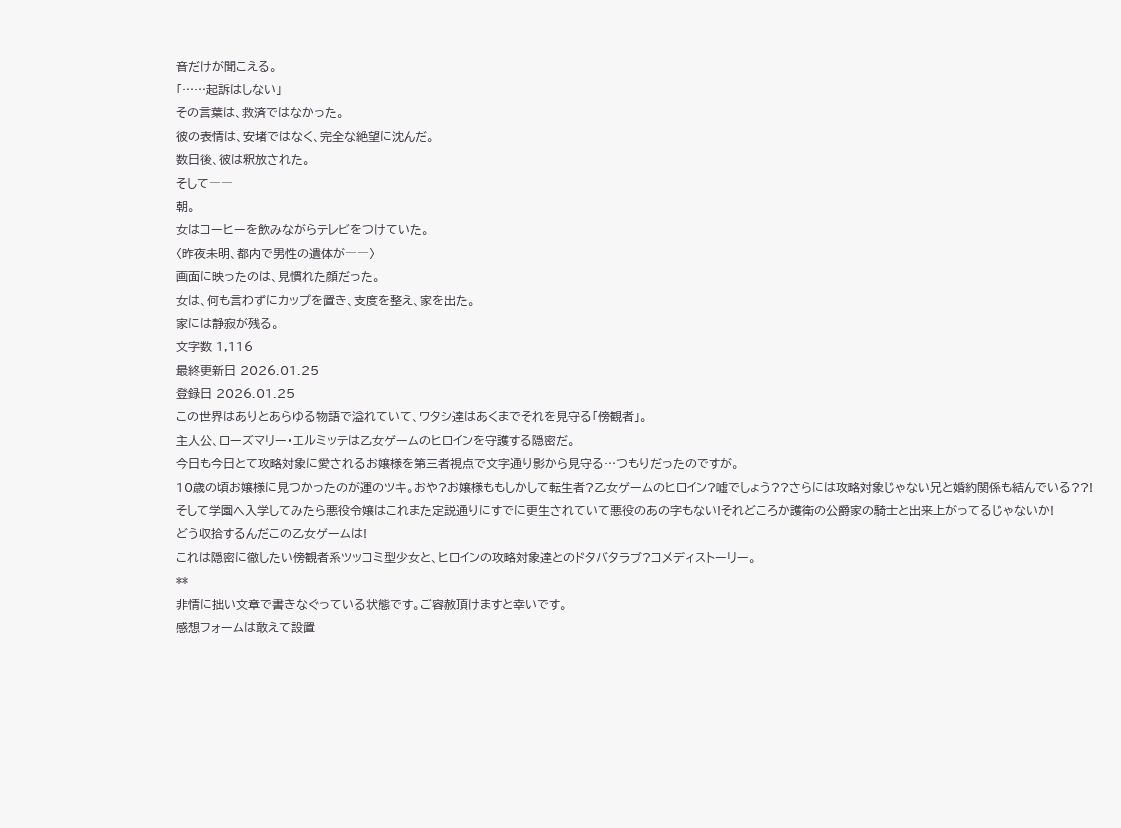音だけが聞こえる。
「……起訴はしない」
その言葉は、救済ではなかった。
彼の表情は、安堵ではなく、完全な絶望に沈んだ。
数日後、彼は釈放された。
そして――
朝。
女はコーヒーを飲みながらテレビをつけていた。
〈昨夜未明、都内で男性の遺体が――〉
画面に映ったのは、見慣れた顔だった。
女は、何も言わずにカップを置き、支度を整え、家を出た。
家には静寂が残る。
文字数 1,116
最終更新日 2026.01.25
登録日 2026.01.25
この世界はありとあらゆる物語で溢れていて、ワタシ達はあくまでそれを見守る「傍観者」。
主人公、ローズマリー・エルミッテは乙女ゲームのヒロインを守護する隠密だ。
今日も今日とて攻略対象に愛されるお嬢様を第三者視点で文字通り影から見守る…つもりだったのですが。
10歳の頃お嬢様に見つかったのが運のツキ。おや?お嬢様ももしかして転生者?乙女ゲームのヒロイン?嘘でしょう??さらには攻略対象じゃない兄と婚約関係も結んでいる??!
そして学園へ入学してみたら悪役令嬢はこれまた定説通りにすでに更生されていて悪役のあの字もない!それどころか護衛の公爵家の騎士と出来上がってるじゃないか!
どう収拾するんだこの乙女ゲームは!
これは隠密に徹したい傍観者系ツッコミ型少女と、ヒロインの攻略対象達とのドタバタラブ?コメディストーリー。
**
非情に拙い文章で書きなぐっている状態です。ご容赦頂けますと幸いです。
感想フォームは敢えて設置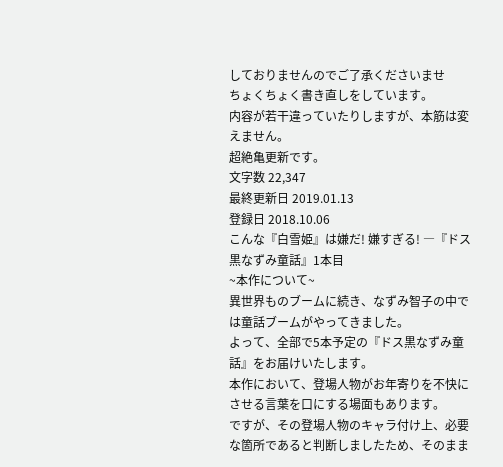しておりませんのでご了承くださいませ
ちょくちょく書き直しをしています。
内容が若干違っていたりしますが、本筋は変えません。
超絶亀更新です。
文字数 22,347
最終更新日 2019.01.13
登録日 2018.10.06
こんな『白雪姫』は嫌だ! 嫌すぎる! ―『ドス黒なずみ童話』1本目
~本作について~
異世界ものブームに続き、なずみ智子の中では童話ブームがやってきました。
よって、全部で5本予定の『ドス黒なずみ童話』をお届けいたします。
本作において、登場人物がお年寄りを不快にさせる言葉を口にする場面もあります。
ですが、その登場人物のキャラ付け上、必要な箇所であると判断しましたため、そのまま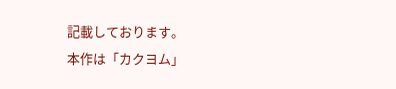記載しております。
本作は「カクヨム」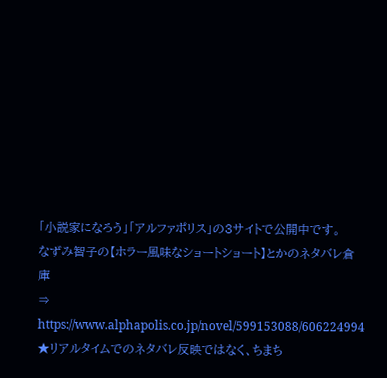「小説家になろう」「アルファポリス」の3サイトで公開中です。
なずみ智子の【ホラー風味なショートショート】とかのネタバレ倉庫
⇒ https://www.alphapolis.co.jp/novel/599153088/606224994
★リアルタイムでのネタバレ反映ではなく、ちまち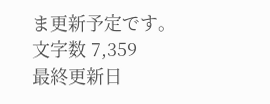ま更新予定です。
文字数 7,359
最終更新日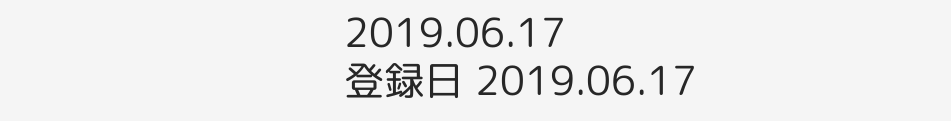2019.06.17
登録日 2019.06.17